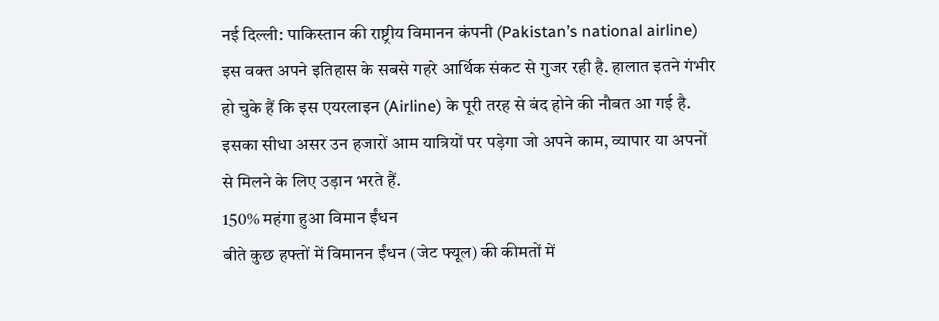नई दिल्ली: पाकिस्तान की राष्ट्रीय विमानन कंपनी (Pakistan’s national airline) इस वक्त अपने इतिहास के सबसे गहरे आर्थिक संकट से गुजर रही है. हालात इतने गंभीर हो चुके हैं कि इस एयरलाइन (Airline) के पूरी तरह से बंद होने की नौबत आ गई है. इसका सीधा असर उन हजारों आम यात्रियों पर पड़ेगा जो अपने काम, व्यापार या अपनों से मिलने के लिए उड़ान भरते हैं.
150% महंगा हुआ विमान ईंधन
बीते कुछ हफ्तों में विमानन ईंधन (जेट फ्यूल) की कीमतों में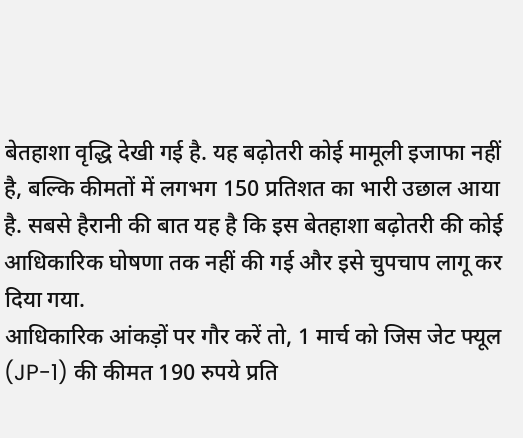बेतहाशा वृद्धि देखी गई है. यह बढ़ोतरी कोई मामूली इजाफा नहीं है, बल्कि कीमतों में लगभग 150 प्रतिशत का भारी उछाल आया है. सबसे हैरानी की बात यह है कि इस बेतहाशा बढ़ोतरी की कोई आधिकारिक घोषणा तक नहीं की गई और इसे चुपचाप लागू कर दिया गया.
आधिकारिक आंकड़ों पर गौर करें तो, 1 मार्च को जिस जेट फ्यूल (JP-1) की कीमत 190 रुपये प्रति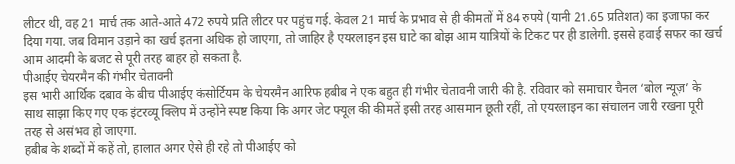लीटर थी, वह 21 मार्च तक आते-आते 472 रुपये प्रति लीटर पर पहुंच गई. केवल 21 मार्च के प्रभाव से ही कीमतों में 84 रुपये (यानी 21.65 प्रतिशत) का इजाफा कर दिया गया. जब विमान उड़ाने का खर्च इतना अधिक हो जाएगा, तो जाहिर है एयरलाइन इस घाटे का बोझ आम यात्रियों के टिकट पर ही डालेगी. इससे हवाई सफर का खर्च आम आदमी के बजट से पूरी तरह बाहर हो सकता है.
पीआईए चेयरमैन की गंभीर चेतावनी
इस भारी आर्थिक दबाव के बीच पीआईए कंसोर्टियम के चेयरमैन आरिफ हबीब ने एक बहुत ही गंभीर चेतावनी जारी की है. रविवार को समाचार चैनल ‘बोल न्यूज़’ के साथ साझा किए गए एक इंटरव्यू क्लिप में उन्होंने स्पष्ट किया कि अगर जेट फ्यूल की कीमतें इसी तरह आसमान छूती रहीं, तो एयरलाइन का संचालन जारी रखना पूरी तरह से असंभव हो जाएगा.
हबीब के शब्दों में कहें तो, हालात अगर ऐसे ही रहे तो पीआईए को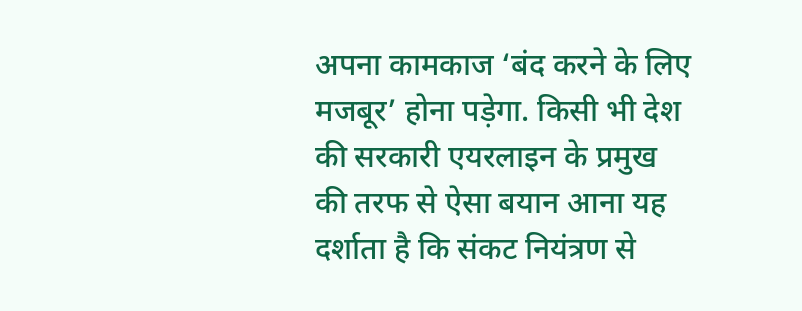अपना कामकाज ‘बंद करने के लिए मजबूर’ होना पड़ेगा. किसी भी देश की सरकारी एयरलाइन के प्रमुख की तरफ से ऐसा बयान आना यह दर्शाता है कि संकट नियंत्रण से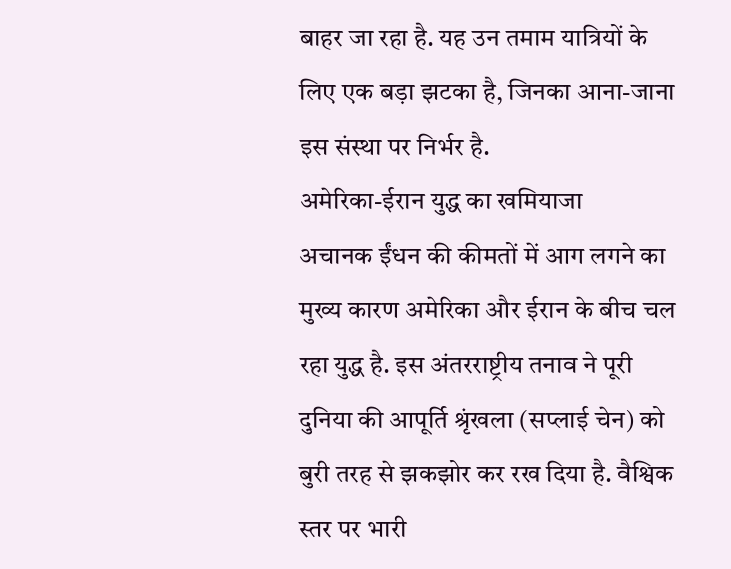बाहर जा रहा है. यह उन तमाम यात्रियों के लिए एक बड़ा झटका है, जिनका आना-जाना इस संस्था पर निर्भर है.
अमेरिका-ईरान युद्ध का खमियाजा
अचानक ईंधन की कीमतों में आग लगने का मुख्य कारण अमेरिका और ईरान के बीच चल रहा युद्ध है. इस अंतरराष्ट्रीय तनाव ने पूरी दुनिया की आपूर्ति श्रृंखला (सप्लाई चेन) को बुरी तरह से झकझोर कर रख दिया है. वैश्विक स्तर पर भारी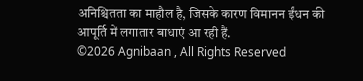अनिश्चितता का माहौल है, जिसके कारण विमानन ईंधन की आपूर्ति में लगातार बाधाएं आ रही हैं.
©2026 Agnibaan , All Rights Reserved